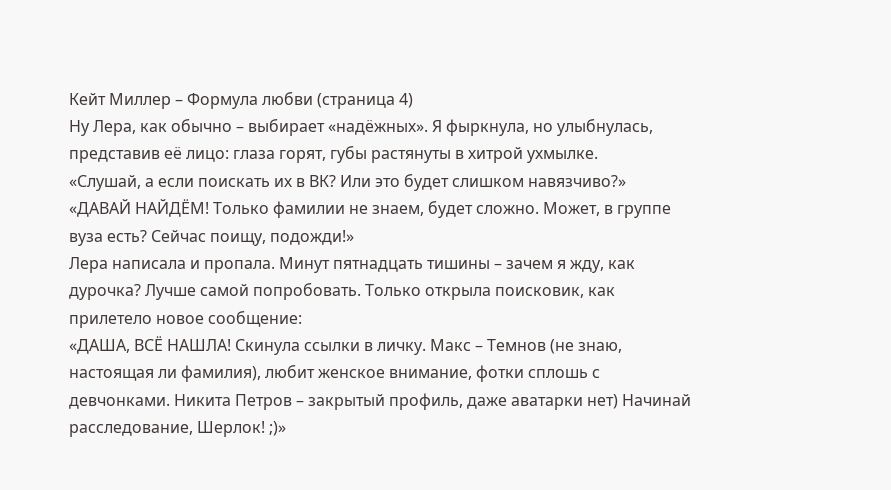Кейт Миллер – Формула любви (страница 4)
Ну Лера, как обычно – выбирает «надёжных». Я фыркнула, но улыбнулась, представив её лицо: глаза горят, губы растянуты в хитрой ухмылке.
«Слушай, а если поискать их в ВК? Или это будет слишком навязчиво?»
«ДАВАЙ НАЙДЁМ! Только фамилии не знаем, будет сложно. Может, в группе вуза есть? Сейчас поищу, подожди!»
Лера написала и пропала. Минут пятнадцать тишины – зачем я жду, как дурочка? Лучше самой попробовать. Только открыла поисковик, как прилетело новое сообщение:
«ДАША, ВСЁ НАШЛА! Скинула ссылки в личку. Макс – Темнов (не знаю, настоящая ли фамилия), любит женское внимание, фотки сплошь с девчонками. Никита Петров – закрытый профиль, даже аватарки нет) Начинай расследование, Шерлок! ;)»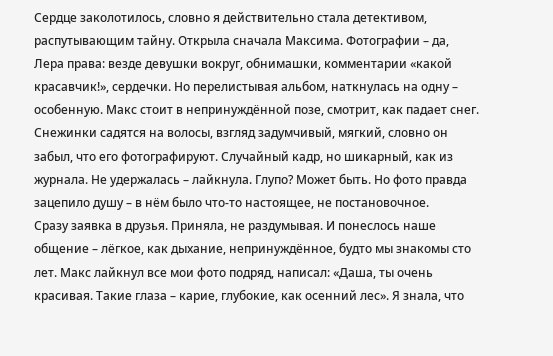Сердце заколотилось, словно я действительно стала детективом, распутывающим тайну. Открыла сначала Максима. Фотографии – да, Лера права: везде девушки вокруг, обнимашки, комментарии «какой красавчик!», сердечки. Но перелистывая альбом, наткнулась на одну – особенную. Макс стоит в непринуждённой позе, смотрит, как падает снег. Снежинки садятся на волосы, взгляд задумчивый, мягкий, словно он забыл, что его фотографируют. Случайный кадр, но шикарный, как из журнала. Не удержалась – лайкнула. Глупо? Может быть. Но фото правда зацепило душу – в нём было что‑то настоящее, не постановочное.
Сразу заявка в друзья. Приняла, не раздумывая. И понеслось наше общение – лёгкое, как дыхание, непринуждённое, будто мы знакомы сто лет. Макс лайкнул все мои фото подряд, написал: «Даша, ты очень красивая. Такие глаза – карие, глубокие, как осенний лес». Я знала, что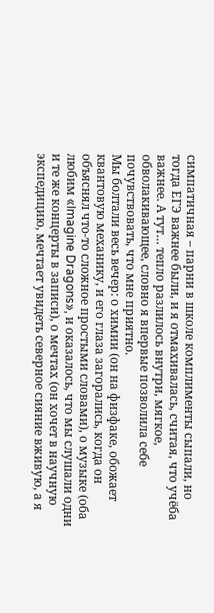симпатичная – парни в школе комплименты сыпали, но тогда ЕГЭ важнее были, и я отмахивалась, считая, что учёба важнее. А тут… тепло разлилось внутри, мягкое, обволакивающее, словно я впервые позволила себе почувствовать, что мне приятно.
Мы болтали весь вечер: о химии (он на физфаке, обожает квантовую механику, и его глаза загорались, когда он объяснял что‑то сложное простыми словами), о музыке (оба любим «Imagine Dragons», и оказалось, что мы слушали одни и те же концерты в записи), о мечтах (он хочет в научную экспедицию, мечтает увидеть северное сияние вживую, а я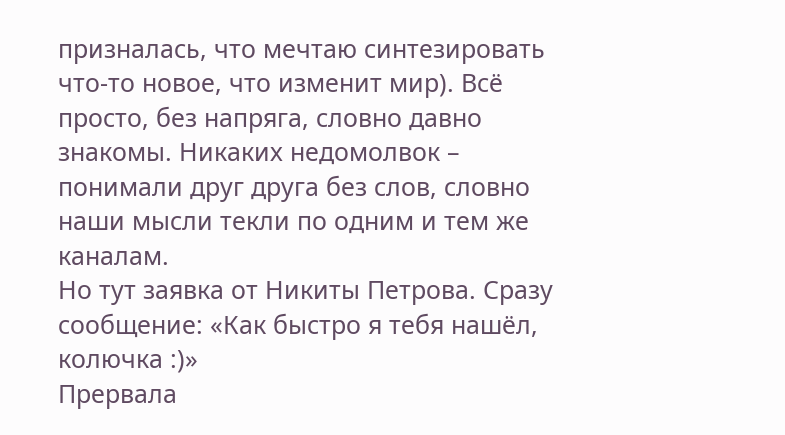призналась, что мечтаю синтезировать что‑то новое, что изменит мир). Всё просто, без напряга, словно давно знакомы. Никаких недомолвок – понимали друг друга без слов, словно наши мысли текли по одним и тем же каналам.
Но тут заявка от Никиты Петрова. Сразу сообщение: «Как быстро я тебя нашёл, колючка :)»
Прервала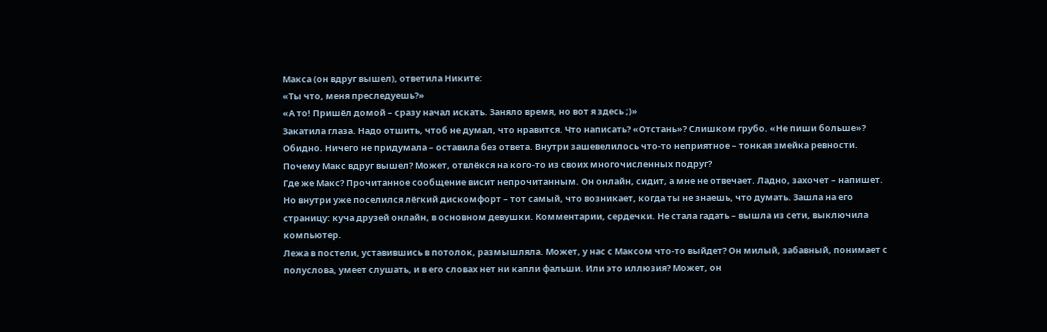Макса (он вдруг вышел), ответила Никите:
«Ты что, меня преследуешь?»
«А то! Пришёл домой – сразу начал искать. Заняло время, но вот я здесь ;)»
Закатила глаза. Надо отшить, чтоб не думал, что нравится. Что написать? «Отстань»? Слишком грубо. «Не пиши больше»? Обидно. Ничего не придумала – оставила без ответа. Внутри зашевелилось что‑то неприятное – тонкая змейка ревности. Почему Макс вдруг вышел? Может, отвлёкся на кого‑то из своих многочисленных подруг?
Где же Макс? Прочитанное сообщение висит непрочитанным. Он онлайн, сидит, а мне не отвечает. Ладно, захочет – напишет. Но внутри уже поселился лёгкий дискомфорт – тот самый, что возникает, когда ты не знаешь, что думать. Зашла на его страницу: куча друзей онлайн, в основном девушки. Комментарии, сердечки. Не стала гадать – вышла из сети, выключила компьютер.
Лежа в постели, уставившись в потолок, размышляла. Может, у нас с Максом что‑то выйдет? Он милый, забавный, понимает с полуслова, умеет слушать, и в его словах нет ни капли фальши. Или это иллюзия? Может, он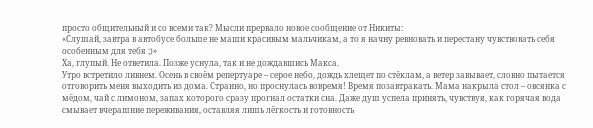просто общительный и со всеми так? Мысли прервало новое сообщение от Никиты:
«Слушай, завтра в автобусе больше не маши красивым мальчикам, а то я начну ревновать и перестану чувствовать себя особенным для тебя ;)»
Ха, глупый. Не ответила. Позже уснула, так и не дождавшись Макса.
Утро встретило ливнем. Осень в своём репертуаре – серое небо, дождь хлещет по стёклам, а ветер завывает, словно пытается отговорить меня выходить из дома. Странно, но проснулась вовремя! Время позавтракать. Мама накрыла стол – овсянка с мёдом, чай с лимоном, запах которого сразу прогнал остатки сна. Даже душ успела принять, чувствуя, как горячая вода смывает вчерашние переживания, оставляя лишь лёгкость и готовность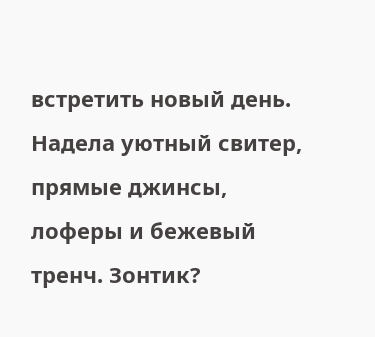встретить новый день. Надела уютный свитер, прямые джинсы, лоферы и бежевый тренч. Зонтик?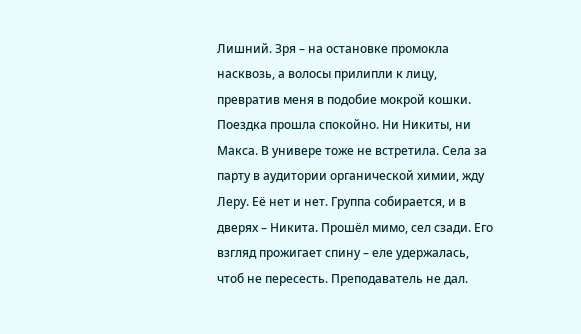Лишний. Зря – на остановке промокла насквозь, а волосы прилипли к лицу, превратив меня в подобие мокрой кошки.
Поездка прошла спокойно. Ни Никиты, ни Макса. В универе тоже не встретила. Села за парту в аудитории органической химии, жду Леру. Её нет и нет. Группа собирается, и в дверях – Никита. Прошёл мимо, сел сзади. Его взгляд прожигает спину – еле удержалась, чтоб не пересесть. Преподаватель не дал.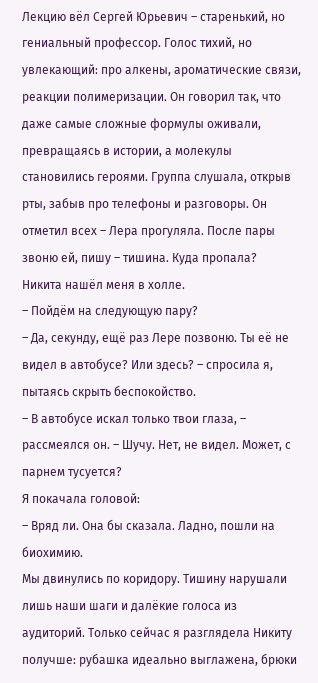Лекцию вёл Сергей Юрьевич – старенький, но гениальный профессор. Голос тихий, но увлекающий: про алкены, ароматические связи, реакции полимеризации. Он говорил так, что даже самые сложные формулы оживали, превращаясь в истории, а молекулы становились героями. Группа слушала, открыв рты, забыв про телефоны и разговоры. Он отметил всех – Лера прогуляла. После пары звоню ей, пишу – тишина. Куда пропала?
Никита нашёл меня в холле.
– Пойдём на следующую пару?
– Да, секунду, ещё раз Лере позвоню. Ты её не видел в автобусе? Или здесь? – спросила я, пытаясь скрыть беспокойство.
– В автобусе искал только твои глаза, – рассмеялся он. – Шучу. Нет, не видел. Может, с парнем тусуется?
Я покачала головой:
– Вряд ли. Она бы сказала. Ладно, пошли на биохимию.
Мы двинулись по коридору. Тишину нарушали лишь наши шаги и далёкие голоса из аудиторий. Только сейчас я разглядела Никиту получше: рубашка идеально выглажена, брюки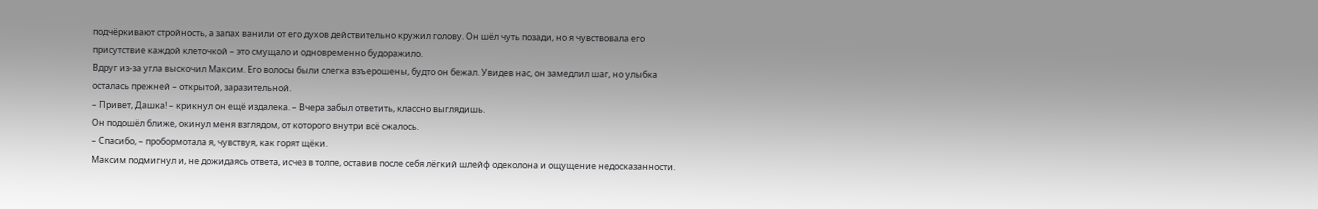подчёркивают стройность, а запах ванили от его духов действительно кружил голову. Он шёл чуть позади, но я чувствовала его присутствие каждой клеточкой – это смущало и одновременно будоражило.
Вдруг из‑за угла выскочил Максим. Его волосы были слегка взъерошены, будто он бежал. Увидев нас, он замедлил шаг, но улыбка осталась прежней – открытой, заразительной.
– Привет, Дашка! – крикнул он ещё издалека. – Вчера забыл ответить, классно выглядишь.
Он подошёл ближе, окинул меня взглядом, от которого внутри всё сжалось.
– Спасибо, – пробормотала я, чувствуя, как горят щёки.
Максим подмигнул и, не дожидаясь ответа, исчез в толпе, оставив после себя лёгкий шлейф одеколона и ощущение недосказанности.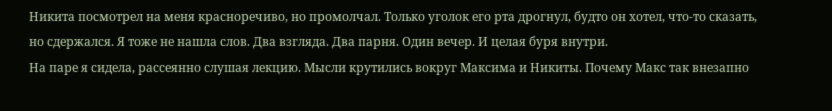Никита посмотрел на меня красноречиво, но промолчал. Только уголок его рта дрогнул, будто он хотел, что‑то сказать, но сдержался. Я тоже не нашла слов. Два взгляда. Два парня. Один вечер. И целая буря внутри.
На паре я сидела, рассеянно слушая лекцию. Мысли крутились вокруг Максима и Никиты. Почему Макс так внезапно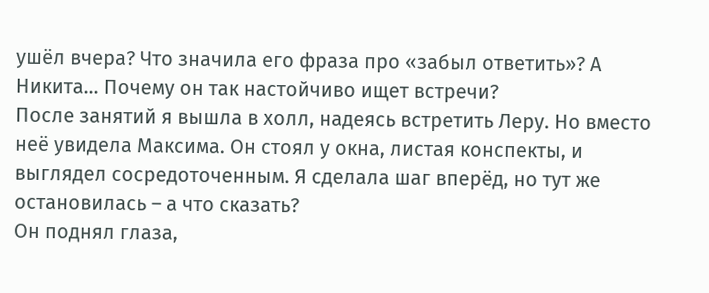ушёл вчера? Что значила его фраза про «забыл ответить»? А Никита… Почему он так настойчиво ищет встречи?
После занятий я вышла в холл, надеясь встретить Леру. Но вместо неё увидела Максима. Он стоял у окна, листая конспекты, и выглядел сосредоточенным. Я сделала шаг вперёд, но тут же остановилась – а что сказать?
Он поднял глаза,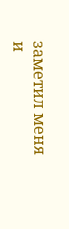заметил меня и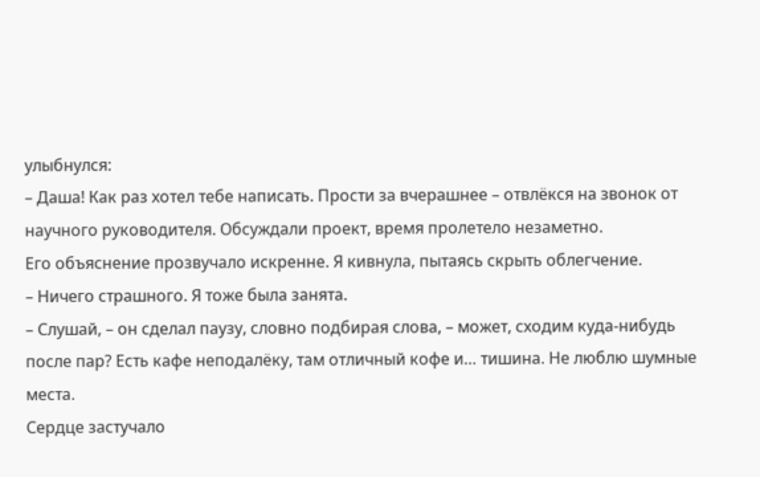улыбнулся:
– Даша! Как раз хотел тебе написать. Прости за вчерашнее – отвлёкся на звонок от научного руководителя. Обсуждали проект, время пролетело незаметно.
Его объяснение прозвучало искренне. Я кивнула, пытаясь скрыть облегчение.
– Ничего страшного. Я тоже была занята.
– Слушай, – он сделал паузу, словно подбирая слова, – может, сходим куда‑нибудь после пар? Есть кафе неподалёку, там отличный кофе и… тишина. Не люблю шумные места.
Сердце застучало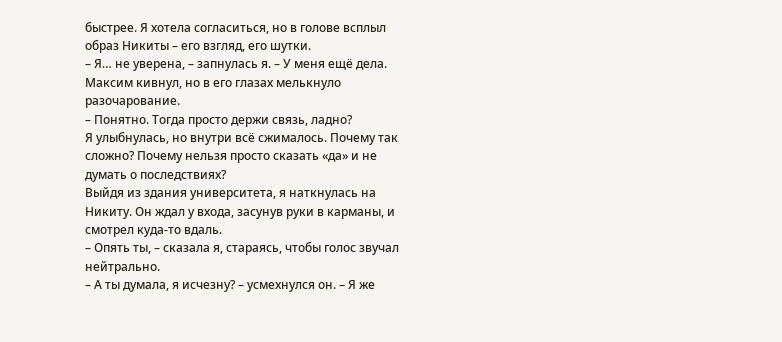быстрее. Я хотела согласиться, но в голове всплыл образ Никиты – его взгляд, его шутки.
– Я… не уверена, – запнулась я. – У меня ещё дела.
Максим кивнул, но в его глазах мелькнуло разочарование.
– Понятно. Тогда просто держи связь, ладно?
Я улыбнулась, но внутри всё сжималось. Почему так сложно? Почему нельзя просто сказать «да» и не думать о последствиях?
Выйдя из здания университета, я наткнулась на Никиту. Он ждал у входа, засунув руки в карманы, и смотрел куда‑то вдаль.
– Опять ты, – сказала я, стараясь, чтобы голос звучал нейтрально.
– А ты думала, я исчезну? – усмехнулся он. – Я же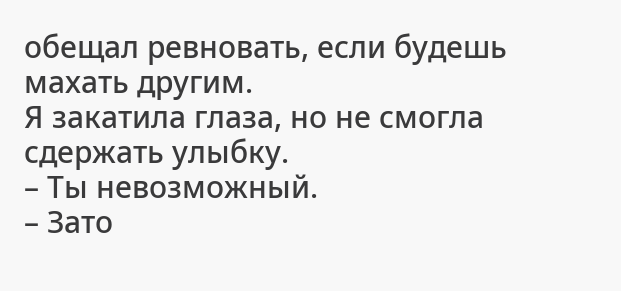обещал ревновать, если будешь махать другим.
Я закатила глаза, но не смогла сдержать улыбку.
– Ты невозможный.
– Зато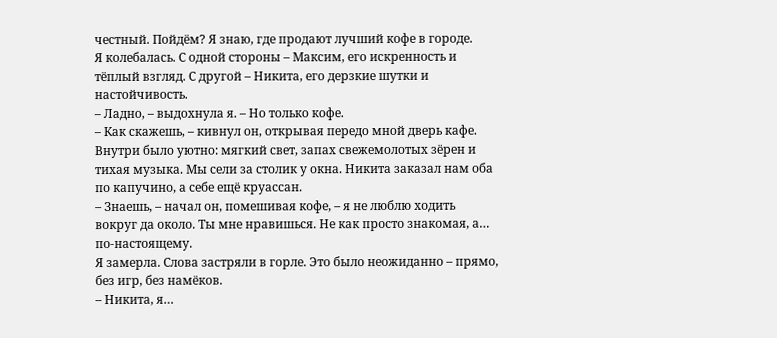честный. Пойдём? Я знаю, где продают лучший кофе в городе.
Я колебалась. С одной стороны – Максим, его искренность и тёплый взгляд. С другой – Никита, его дерзкие шутки и настойчивость.
– Ладно, – выдохнула я. – Но только кофе.
– Как скажешь, – кивнул он, открывая передо мной дверь кафе.
Внутри было уютно: мягкий свет, запах свежемолотых зёрен и тихая музыка. Мы сели за столик у окна. Никита заказал нам оба по капучино, а себе ещё круассан.
– Знаешь, – начал он, помешивая кофе, – я не люблю ходить вокруг да около. Ты мне нравишься. Не как просто знакомая, а… по‑настоящему.
Я замерла. Слова застряли в горле. Это было неожиданно – прямо, без игр, без намёков.
– Никита, я…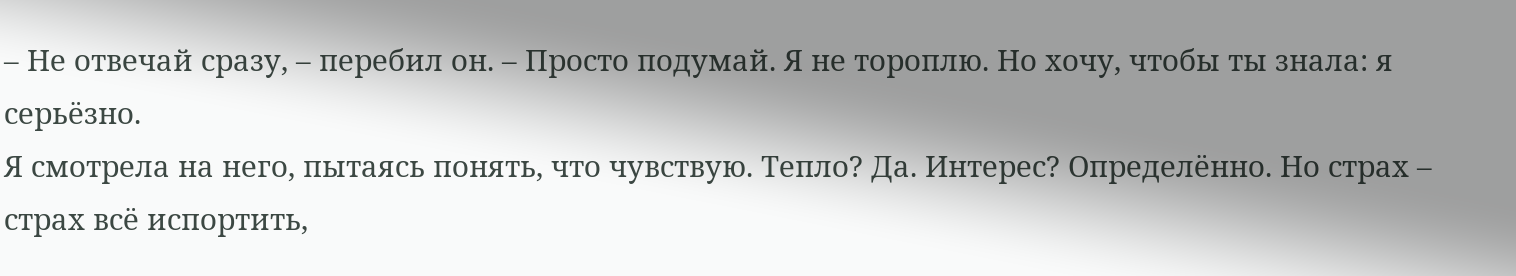– Не отвечай сразу, – перебил он. – Просто подумай. Я не тороплю. Но хочу, чтобы ты знала: я серьёзно.
Я смотрела на него, пытаясь понять, что чувствую. Тепло? Да. Интерес? Определённо. Но страх – страх всё испортить,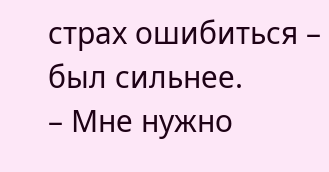страх ошибиться – был сильнее.
– Мне нужно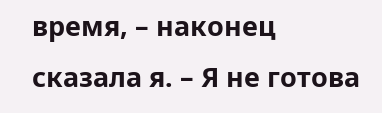время, – наконец сказала я. – Я не готова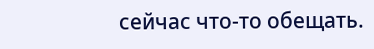сейчас что‑то обещать.